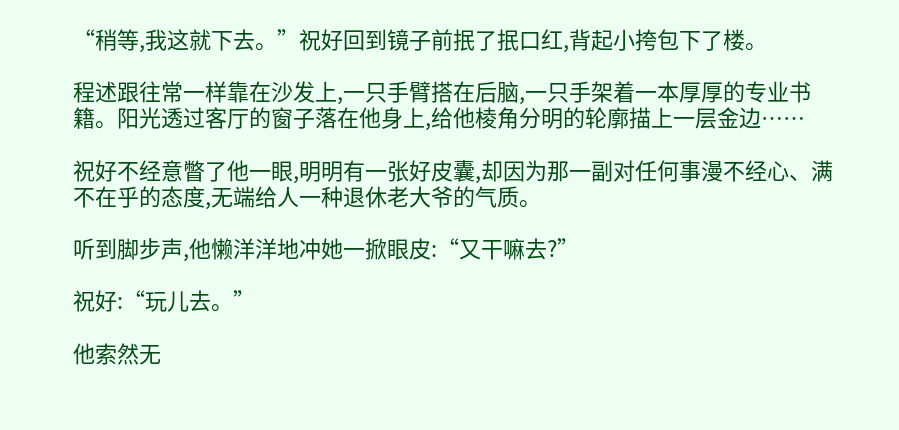“稍等,我这就下去。”祝好回到镜子前抿了抿口红,背起小挎包下了楼。

程述跟往常一样靠在沙发上,一只手臂搭在后脑,一只手架着一本厚厚的专业书籍。阳光透过客厅的窗子落在他身上,给他棱角分明的轮廓描上一层金边……

祝好不经意瞥了他一眼,明明有一张好皮囊,却因为那一副对任何事漫不经心、满不在乎的态度,无端给人一种退休老大爷的气质。

听到脚步声,他懒洋洋地冲她一掀眼皮:“又干嘛去?”

祝好:“玩儿去。”

他索然无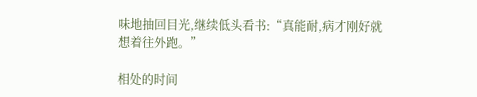味地抽回目光,继续低头看书:“真能耐,病才刚好就想着往外跑。”

相处的时间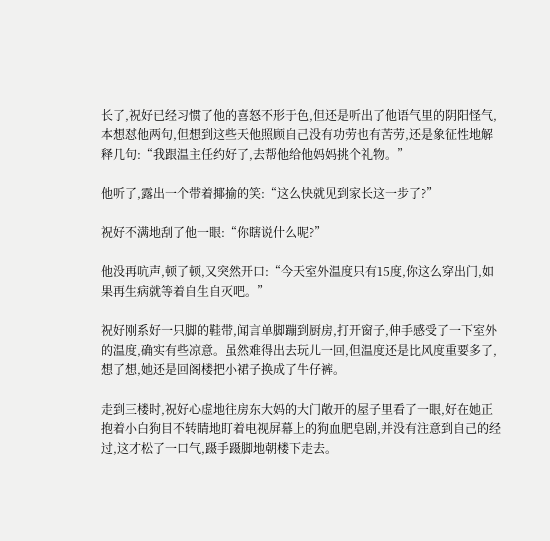长了,祝好已经习惯了他的喜怒不形于色,但还是听出了他语气里的阴阳怪气,本想怼他两句,但想到这些天他照顾自己没有功劳也有苦劳,还是象征性地解释几句:“我跟温主任约好了,去帮他给他妈妈挑个礼物。”

他听了,露出一个带着揶揄的笑:“这么快就见到家长这一步了?”

祝好不满地刮了他一眼:“你瞎说什么呢?”

他没再吭声,顿了顿,又突然开口:“今天室外温度只有15度,你这么穿出门,如果再生病就等着自生自灭吧。”

祝好刚系好一只脚的鞋带,闻言单脚蹦到厨房,打开窗子,伸手感受了一下室外的温度,确实有些凉意。虽然难得出去玩儿一回,但温度还是比风度重要多了,想了想,她还是回阁楼把小裙子换成了牛仔裤。

走到三楼时,祝好心虚地往房东大妈的大门敞开的屋子里看了一眼,好在她正抱着小白狗目不转睛地盯着电视屏幕上的狗血肥皂剧,并没有注意到自己的经过,这才松了一口气,蹑手蹑脚地朝楼下走去。